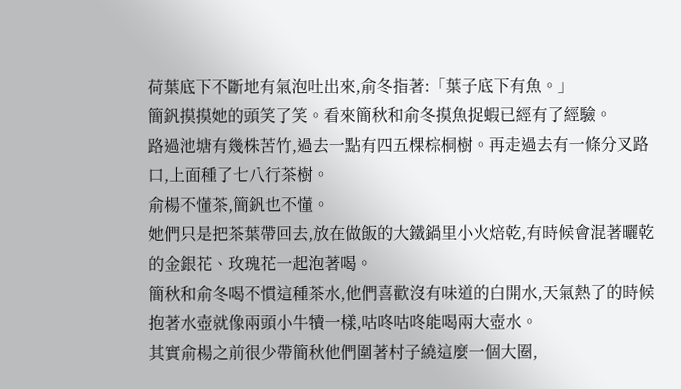荷葉底下不斷地有氣泡吐出來,俞冬指著:「葉子底下有魚。」
簡釩摸摸她的頭笑了笑。看來簡秋和俞冬摸魚捉蝦已經有了經驗。
路過池塘有幾株苦竹,過去一點有四五棵棕桐樹。再走過去有一條分叉路口,上面種了七八行茶樹。
俞楊不懂茶,簡釩也不懂。
她們只是把茶葉帶回去,放在做飯的大鐵鍋里小火焙乾,有時候會混著曬乾的金銀花、玫瑰花一起泡著喝。
簡秋和俞冬喝不慣這種茶水,他們喜歡沒有味道的白開水,天氣熱了的時候抱著水壺就像兩頭小牛犢一樣,咕咚咕咚能喝兩大壺水。
其實俞楊之前很少帶簡秋他們圍著村子繞這麼一個大圈,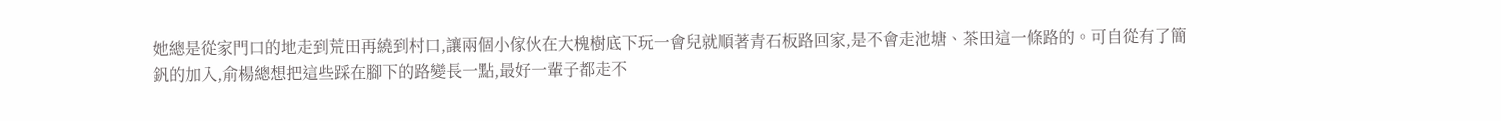她總是從家門口的地走到荒田再繞到村口,讓兩個小傢伙在大槐樹底下玩一會兒就順著青石板路回家,是不會走池塘、茶田這一條路的。可自從有了簡釩的加入,俞楊總想把這些踩在腳下的路變長一點,最好一輩子都走不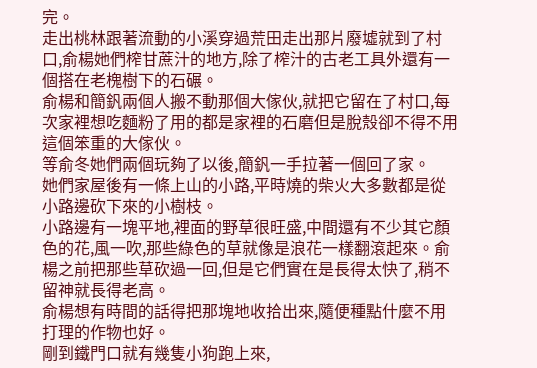完。
走出桃林跟著流動的小溪穿過荒田走出那片廢墟就到了村口,俞楊她們榨甘蔗汁的地方,除了榨汁的古老工具外還有一個搭在老槐樹下的石碾。
俞楊和簡釩兩個人搬不動那個大傢伙,就把它留在了村口,每次家裡想吃麵粉了用的都是家裡的石磨但是脫殼卻不得不用這個笨重的大傢伙。
等俞冬她們兩個玩夠了以後,簡釩一手拉著一個回了家。
她們家屋後有一條上山的小路,平時燒的柴火大多數都是從小路邊砍下來的小樹枝。
小路邊有一塊平地,裡面的野草很旺盛,中間還有不少其它顏色的花,風一吹,那些綠色的草就像是浪花一樣翻滾起來。俞楊之前把那些草砍過一回,但是它們實在是長得太快了,稍不留神就長得老高。
俞楊想有時間的話得把那塊地收拾出來,隨便種點什麼不用打理的作物也好。
剛到鐵門口就有幾隻小狗跑上來,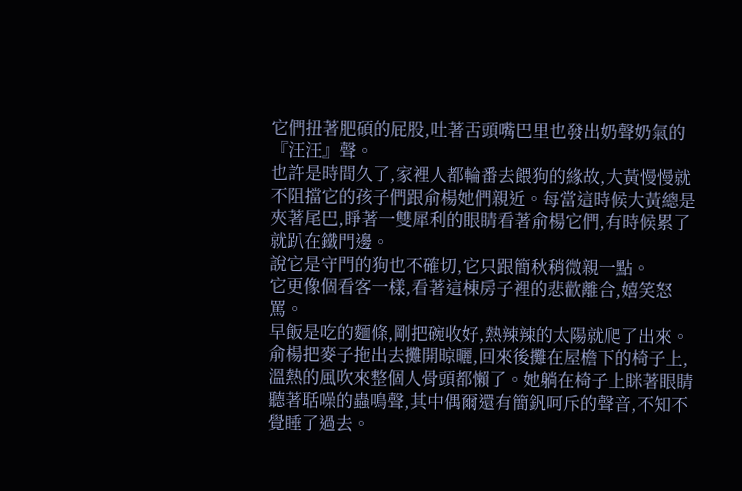它們扭著肥碩的屁股,吐著舌頭嘴巴里也發出奶聲奶氣的『汪汪』聲。
也許是時間久了,家裡人都輪番去餵狗的緣故,大黃慢慢就不阻擋它的孩子們跟俞楊她們親近。每當這時候大黃總是夾著尾巴,睜著一雙犀利的眼睛看著俞楊它們,有時候累了就趴在鐵門邊。
說它是守門的狗也不確切,它只跟簡秋稍微親一點。
它更像個看客一樣,看著這棟房子裡的悲歡離合,嬉笑怒罵。
早飯是吃的麵條,剛把碗收好,熱辣辣的太陽就爬了出來。
俞楊把麥子拖出去攤開晾曬,回來後攤在屋檐下的椅子上,溫熱的風吹來整個人骨頭都懶了。她躺在椅子上眯著眼睛聽著聒噪的蟲鳴聲,其中偶爾還有簡釩呵斥的聲音,不知不覺睡了過去。